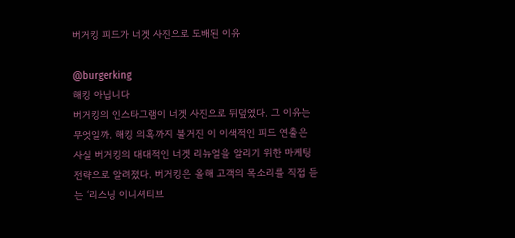버거킹 피드가 너겟 사진으로 도배된 이유

@burgerking
해킹 아닙니다
버거킹의 인스타그램이 너겟 사진으로 뒤덮였다. 그 이유는 무엇일까. 해킹 의혹까지 불거진 이 이색적인 피드 연출은 사실 버거킹의 대대적인 너겟 리뉴얼을 알리기 위한 마케팅 전략으로 알려졌다. 버거킹은 올해 고객의 목소리를 직접 듣는 ‘리스닝 이니셔티브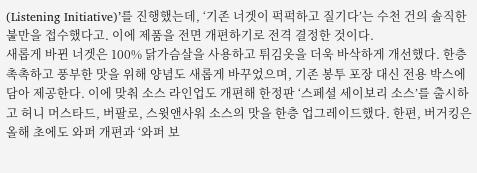(Listening Initiative)’를 진행했는데, ‘기존 너겟이 퍽퍽하고 질기다’는 수천 건의 솔직한 불만을 접수했다고. 이에 제품을 전면 개편하기로 전격 결정한 것이다.
새롭게 바뀐 너겟은 100% 닭가슴살을 사용하고 튀김옷을 더욱 바삭하게 개선했다. 한층 촉촉하고 풍부한 맛을 위해 양념도 새롭게 바꾸었으며, 기존 봉투 포장 대신 전용 박스에 담아 제공한다. 이에 맞춰 소스 라인업도 개편해 한정판 ‘스페셜 세이보리 소스’를 출시하고 허니 머스타드, 버팔로, 스윗앤사워 소스의 맛을 한층 업그레이드했다. 한편, 버거킹은 올해 초에도 와퍼 개편과 ‘와퍼 보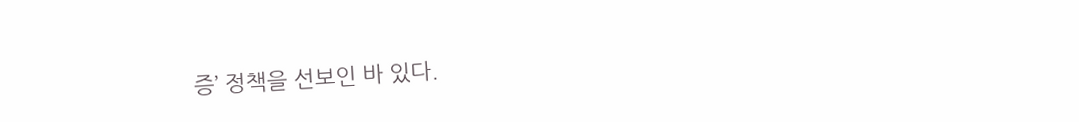증’ 정책을 선보인 바 있다.